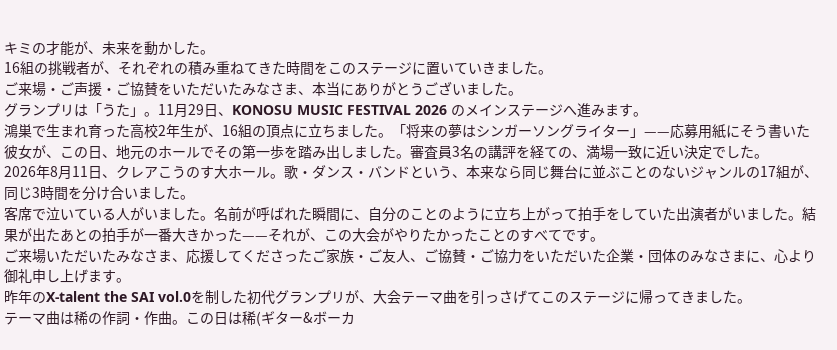キミの才能が、未来を動かした。
16組の挑戦者が、それぞれの積み重ねてきた時間をこのステージに置いていきました。
ご来場・ご声援・ご協賛をいただいたみなさま、本当にありがとうございました。
グランプリは「うた」。11月29日、KONOSU MUSIC FESTIVAL 2026 のメインステージへ進みます。
鴻巣で生まれ育った高校2年生が、16組の頂点に立ちました。「将来の夢はシンガーソングライター」——応募用紙にそう書いた彼女が、この日、地元のホールでその第一歩を踏み出しました。審査員3名の講評を経ての、満場一致に近い決定でした。
2026年8月11日、クレアこうのす大ホール。歌・ダンス・バンドという、本来なら同じ舞台に並ぶことのないジャンルの17組が、同じ3時間を分け合いました。
客席で泣いている人がいました。名前が呼ばれた瞬間に、自分のことのように立ち上がって拍手をしていた出演者がいました。結果が出たあとの拍手が一番大きかった——それが、この大会がやりたかったことのすべてです。
ご来場いただいたみなさま、応援してくださったご家族・ご友人、ご協賛・ご協力をいただいた企業・団体のみなさまに、心より御礼申し上げます。
昨年のX-talent the SAI vol.0を制した初代グランプリが、大会テーマ曲を引っさげてこのステージに帰ってきました。
テーマ曲は稀の作詞・作曲。この日は稀(ギター&ボーカ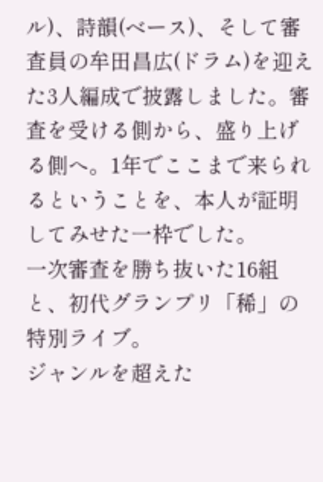ル)、詩韻(ベース)、そして審査員の牟田昌広(ドラム)を迎えた3人編成で披露しました。審査を受ける側から、盛り上げる側へ。1年でここまで来られるということを、本人が証明してみせた一枠でした。
一次審査を勝ち抜いた16組と、初代グランプリ「稀」の特別ライブ。
ジャンルを超えた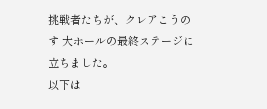挑戦者たちが、クレアこうのす 大ホールの最終ステージに立ちました。
以下は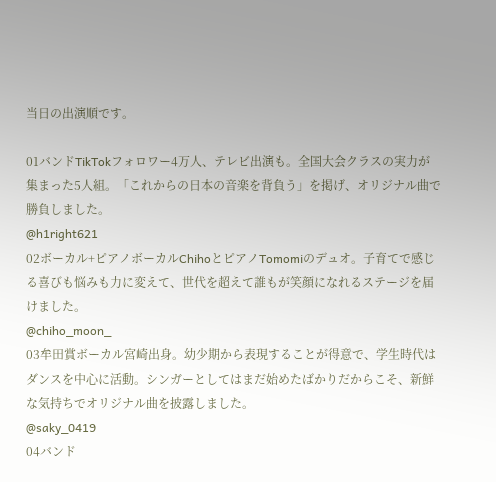当日の出演順です。

01バンドTikTokフォロワー4万人、テレビ出演も。全国大会クラスの実力が集まった5人組。「これからの日本の音楽を背負う」を掲げ、オリジナル曲で勝負しました。
@h1right621
02ボーカル+ピアノボーカルChihoとピアノTomomiのデュオ。子育てで感じる喜びも悩みも力に変えて、世代を超えて誰もが笑顔になれるステージを届けました。
@chiho_moon_
03牟田賞ボーカル宮崎出身。幼少期から表現することが得意で、学生時代はダンスを中心に活動。シンガーとしてはまだ始めたばかりだからこそ、新鮮な気持ちでオリジナル曲を披露しました。
@saky_0419
04バンド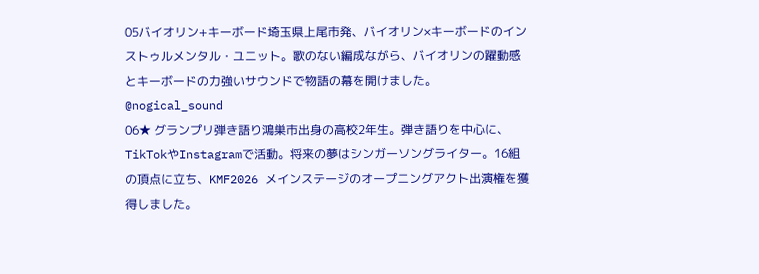05バイオリン+キーボード埼玉県上尾市発、バイオリン×キーボードのインストゥルメンタル・ユニット。歌のない編成ながら、バイオリンの躍動感とキーボードの力強いサウンドで物語の幕を開けました。
@nogical_sound
06★ グランプリ弾き語り鴻巣市出身の高校2年生。弾き語りを中心に、TikTokやInstagramで活動。将来の夢はシンガーソングライター。16組の頂点に立ち、KMF2026 メインステージのオープニングアクト出演権を獲得しました。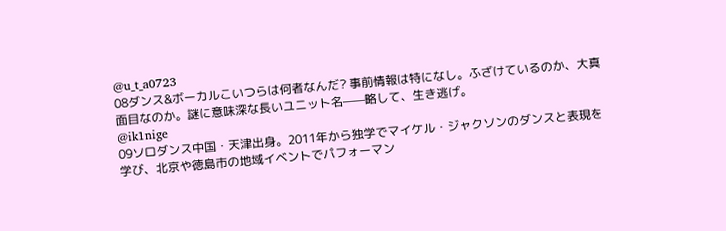@u_t_a0723
08ダンス&ボーカルこいつらは何者なんだ? 事前情報は特になし。ふざけているのか、大真面目なのか。謎に意味深な長いユニット名——略して、生き逃げ。
@ik1nige
09ソロダンス中国・天津出身。2011年から独学でマイケル・ジャクソンのダンスと表現を学び、北京や徳島市の地域イベントでパフォーマン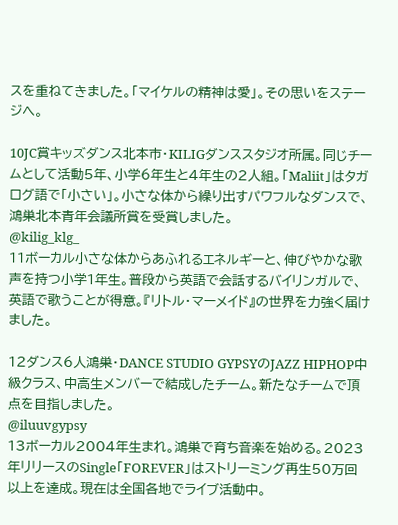スを重ねてきました。「マイケルの精神は愛」。その思いをステージへ。

10JC賞キッズダンス北本市・KILIGダンススタジオ所属。同じチームとして活動5年、小学6年生と4年生の2人組。「Maliit」はタガログ語で「小さい」。小さな体から繰り出すパワフルなダンスで、鴻巣北本青年会議所賞を受賞しました。
@kilig_klg_
11ボーカル小さな体からあふれるエネルギーと、伸びやかな歌声を持つ小学1年生。普段から英語で会話するバイリンガルで、英語で歌うことが得意。『リトル・マーメイド』の世界を力強く届けました。

12ダンス6人鴻巣・DANCE STUDIO GYPSYのJAZZ HIPHOP中級クラス、中高生メンバーで結成したチーム。新たなチームで頂点を目指しました。
@iluuvgypsy
13ボーカル2004年生まれ。鴻巣で育ち音楽を始める。2023年リリースのSingle「FOREVER」はストリーミング再生50万回以上を達成。現在は全国各地でライブ活動中。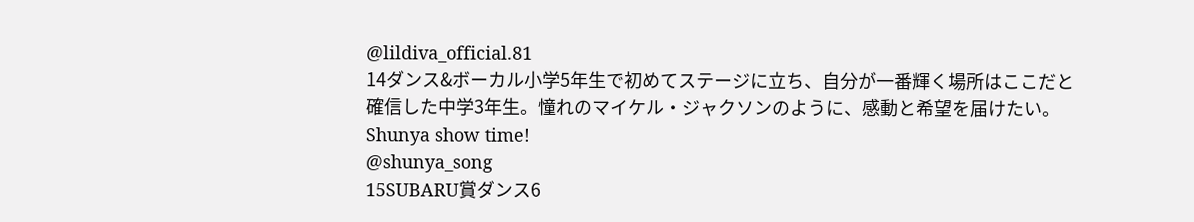@lildiva_official.81
14ダンス&ボーカル小学5年生で初めてステージに立ち、自分が一番輝く場所はここだと確信した中学3年生。憧れのマイケル・ジャクソンのように、感動と希望を届けたい。Shunya show time!
@shunya_song
15SUBARU賞ダンス6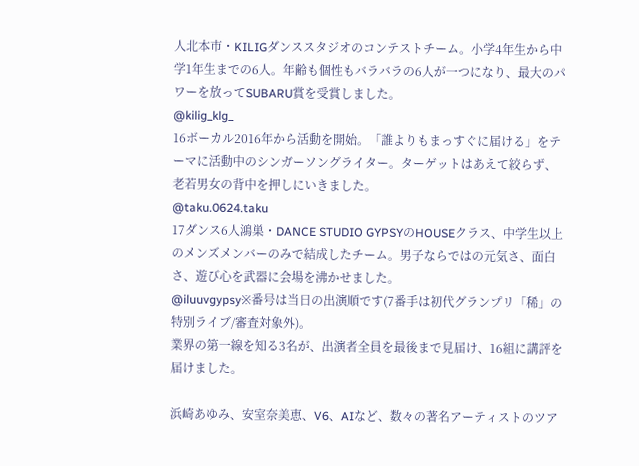人北本市・KILIGダンススタジオのコンテストチーム。小学4年生から中学1年生までの6人。年齢も個性もバラバラの6人が一つになり、最大のパワーを放ってSUBARU賞を受賞しました。
@kilig_klg_
16ボーカル2016年から活動を開始。「誰よりもまっすぐに届ける」をテーマに活動中のシンガーソングライター。ターゲットはあえて絞らず、老若男女の背中を押しにいきました。
@taku.0624.taku
17ダンス6人鴻巣・DANCE STUDIO GYPSYのHOUSEクラス、中学生以上のメンズメンバーのみで結成したチーム。男子ならではの元気さ、面白さ、遊び心を武器に会場を沸かせました。
@iluuvgypsy※番号は当日の出演順です(7番手は初代グランプリ「稀」の特別ライブ/審査対象外)。
業界の第一線を知る3名が、出演者全員を最後まで見届け、16組に講評を届けました。

浜崎あゆみ、安室奈美恵、V6、AIなど、数々の著名アーティストのツア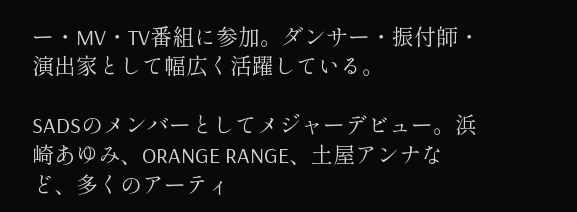ー・MV・TV番組に参加。ダンサー・振付師・演出家として幅広く活躍している。

SADSのメンバーとしてメジャーデビュー。浜崎あゆみ、ORANGE RANGE、土屋アンナなど、多くのアーティ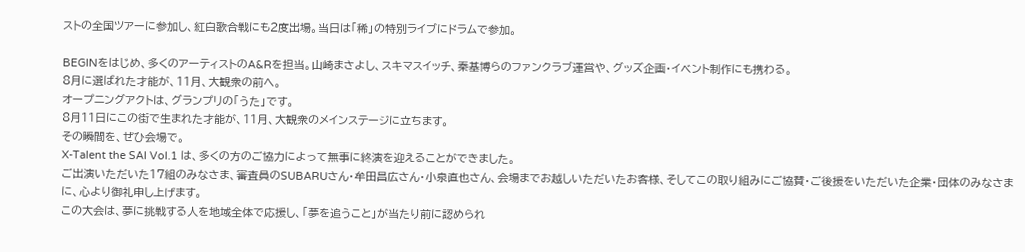ストの全国ツアーに参加し、紅白歌合戦にも2度出場。当日は「稀」の特別ライブにドラムで参加。

BEGINをはじめ、多くのアーティストのA&Rを担当。山崎まさよし、スキマスイッチ、秦基博らのファンクラブ運営や、グッズ企画・イベント制作にも携わる。
8月に選ばれた才能が、11月、大観衆の前へ。
オープニングアクトは、グランプリの「うた」です。
8月11日にこの街で生まれた才能が、11月、大観衆のメインステージに立ちます。
その瞬間を、ぜひ会場で。
X-Talent the SAI Vol.1 は、多くの方のご協力によって無事に終演を迎えることができました。
ご出演いただいた17組のみなさま、審査員のSUBARUさん・牟田昌広さん・小泉直也さん、会場までお越しいただいたお客様、そしてこの取り組みにご協賛・ご後援をいただいた企業・団体のみなさまに、心より御礼申し上げます。
この大会は、夢に挑戦する人を地域全体で応援し、「夢を追うこと」が当たり前に認められ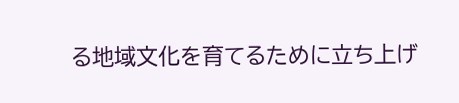る地域文化を育てるために立ち上げ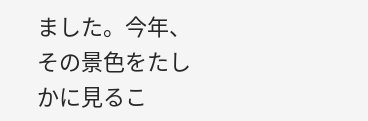ました。今年、その景色をたしかに見るこ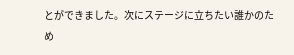とができました。次にステージに立ちたい誰かのため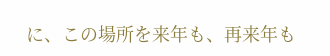に、この場所を来年も、再来年も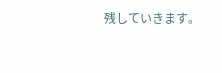残していきます。